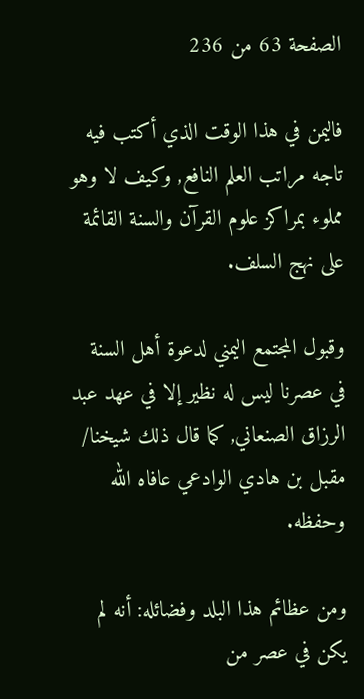الصفحة 63 من 236

فاليمن في هذا الوقت الذي أكتب فيه تاجه مراتب العلم النافع, وكيف لا وهو مملوء بمراكز علوم القرآن والسنة القائمة على نهج السلف.

وقبول المجتمع اليمني لدعوة أهل السنة في عصرنا ليس له نظير إلا في عهد عبد الرزاق الصنعاني, كما قال ذلك شيخنا/ مقبل بن هادي الوادعي عافاه الله وحفظه.

ومن عظائم هذا البلد وفضائله: أنه لم يكن في عصر من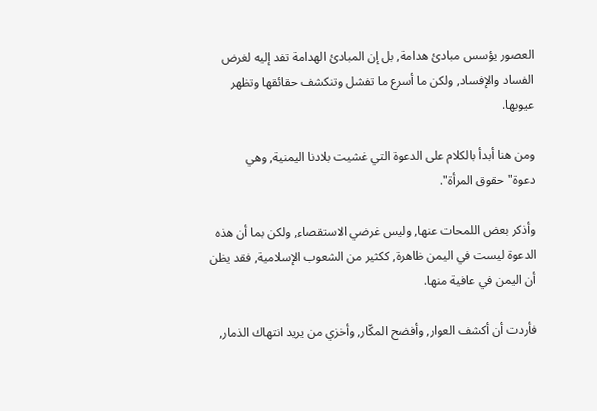العصور يؤسس مبادئ هدامة, بل إن المبادئ الهدامة تفد إليه لغرض الفساد والإفساد, ولكن ما أسرع ما تفشل وتنكشف حقائقها وتظهر عيوبها.

ومن هنا أبدأ بالكلام على الدعوة التي غشيت بلادنا اليمنية, وهي دعوة"حقوق المرأة".

وأذكر بعض اللمحات عنها, وليس غرضي الاستقصاء, ولكن بما أن هذه الدعوة ليست في اليمن ظاهرة, ككثير من الشعوب الإسلامية, فقد يظن أن اليمن في عافية منها.

فأردت أن أكشف العوار, وأفضح المكّار, وأخزي من يريد انتهاك الذمار,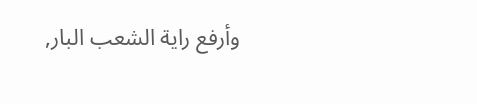وأرفع راية الشعب البار,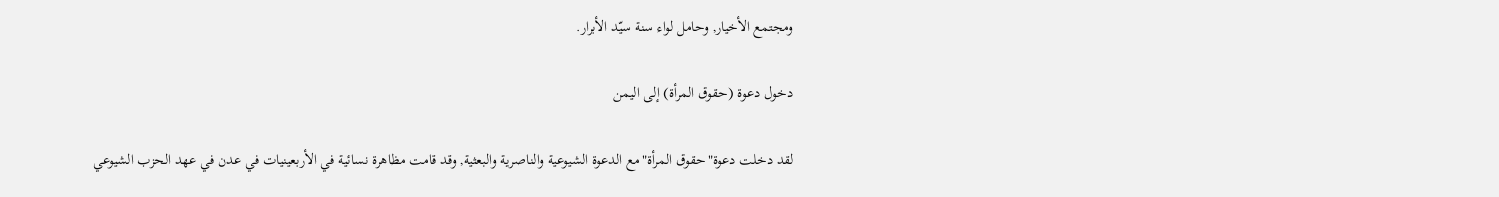ومجتمع الأخيار, وحامل لواء سنة سيّد الأبرار.

دخول دعوة (حقوق المرأة) إلى اليمن

لقد دخلت دعوة"حقوق المرأة"مع الدعوة الشيوعية والناصرية والبعثية, وقد قامت مظاهرة نسائية في الأربعينيات في عدن في عهد الحزب الشيوعي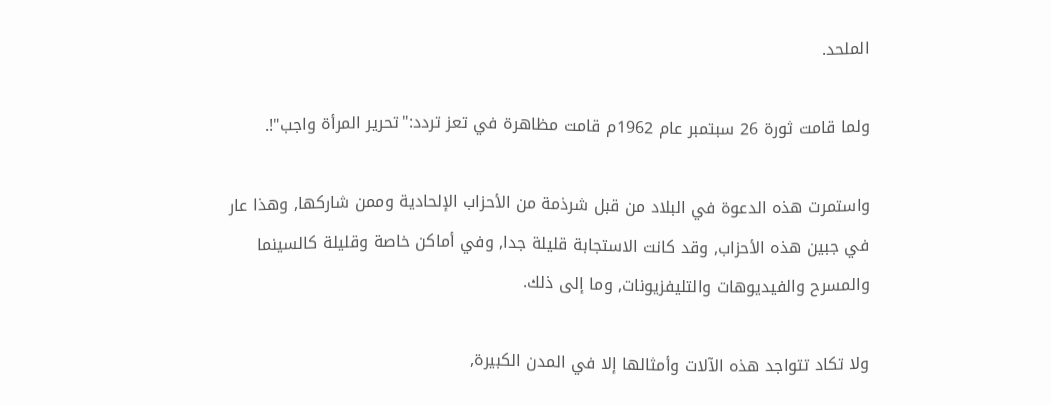الملحد.

ولما قامت ثورة 26 سبتمبر عام 1962م قامت مظاهرة في تعز تردد:"تحرير المرأة واجب"!.

واستمرت هذه الدعوة في البلاد من قبل شرذمة من الأحزاب الإلحادية وممن شاركها, وهذا عار في جبين هذه الأحزاب, وقد كانت الاستجابة قليلة جدا, وفي أماكن خاصة وقليلة كالسينما والمسرح والفيديوهات والتليفزيونات, وما إلى ذلك.

ولا تكاد تتواجد هذه الآلات وأمثالها إلا في المدن الكبيرة,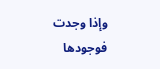وإذا وجدت فوجودها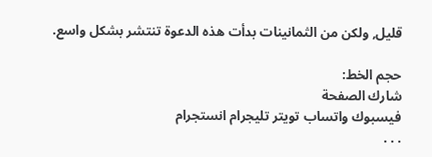قليل, ولكن من الثمانينات بدأت هذه الدعوة تنتشر بشكل واسع.

حجم الخط:
شارك الصفحة
فيسبوك واتساب تويتر تليجرام انستجرام
. . .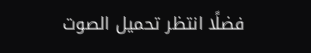فضلًا انتظر تحميل الصوت